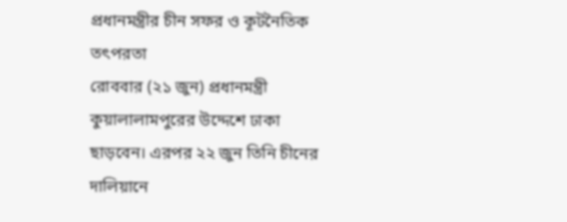প্রধানমন্ত্রীর চীন সফর ও কূটনৈতিক তৎপরতা
রোববার (২১ জুন) প্রধানমন্ত্রী কুয়ালালামপুরের উদ্দেশে ঢাকা ছাড়বেন। এরপর ২২ জুন তিনি চীনের দালিয়ানে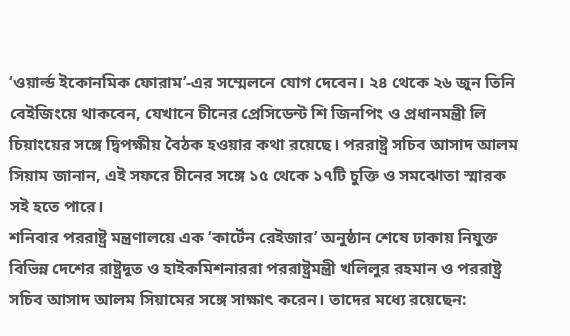‘ওয়ার্ল্ড ইকোনমিক ফোরাম’-এর সম্মেলনে যোগ দেবেন। ২৪ থেকে ২৬ জুন তিনি বেইজিংয়ে থাকবেন, যেখানে চীনের প্রেসিডেন্ট শি জিনপিং ও প্রধানমন্ত্রী লি চিয়াংয়ের সঙ্গে দ্বিপক্ষীয় বৈঠক হওয়ার কথা রয়েছে। পররাষ্ট্র সচিব আসাদ আলম সিয়াম জানান, এই সফরে চীনের সঙ্গে ১৫ থেকে ১৭টি চুক্তি ও সমঝোতা স্মারক সই হতে পারে।
শনিবার পররাষ্ট্র মন্ত্রণালয়ে এক ‘কার্টেন রেইজার’ অনুষ্ঠান শেষে ঢাকায় নিযুক্ত বিভিন্ন দেশের রাষ্ট্রদূত ও হাইকমিশনাররা পররাষ্ট্রমন্ত্রী খলিলুর রহমান ও পররাষ্ট্র সচিব আসাদ আলম সিয়ামের সঙ্গে সাক্ষাৎ করেন। তাদের মধ্যে রয়েছেন: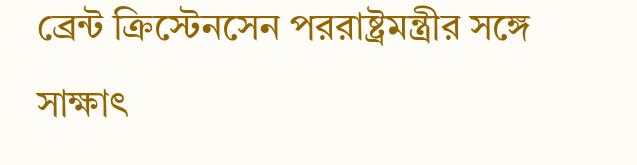ব্রেন্ট ক্রিস্টেনসেন পররাষ্ট্রমন্ত্রীর সঙ্গে সাক্ষাৎ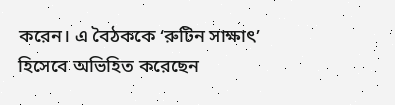করেন। এ বৈঠককে ‘রুটিন সাক্ষাৎ’ হিসেবে অভিহিত করেছেন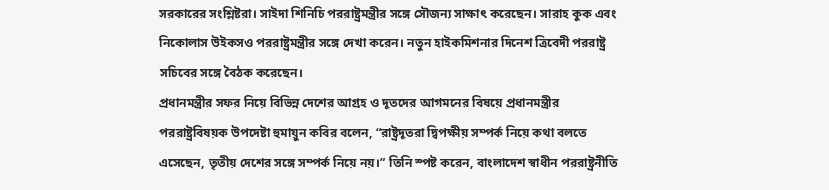সরকারের সংশ্লিষ্টরা। সাইদা শিনিচি পররাষ্ট্রমন্ত্রীর সঙ্গে সৌজন্য সাক্ষাৎ করেছেন। সারাহ কুক এবং নিকোলাস উইকসও পররাষ্ট্রমন্ত্রীর সঙ্গে দেখা করেন। নতুন হাইকমিশনার দিনেশ ত্রিবেদী পররাষ্ট্র সচিবের সঙ্গে বৈঠক করেছেন।
প্রধানমন্ত্রীর সফর নিয়ে বিভিন্ন দেশের আগ্রহ ও দূতদের আগমনের বিষয়ে প্রধানমন্ত্রীর পররাষ্ট্রবিষয়ক উপদেষ্টা হুমায়ুন কবির বলেন, “রাষ্ট্রদূতরা দ্বিপক্ষীয় সম্পর্ক নিয়ে কথা বলতে এসেছেন, তৃতীয় দেশের সঙ্গে সম্পর্ক নিয়ে নয়।” তিনি স্পষ্ট করেন, বাংলাদেশ স্বাধীন পররাষ্ট্রনীতি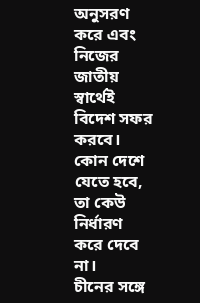অনুসরণ করে এবং নিজের জাতীয় স্বার্থেই বিদেশ সফর করবে। কোন দেশে যেতে হবে, তা কেউ নির্ধারণ করে দেবে না।
চীনের সঙ্গে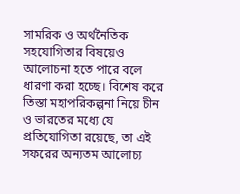সামরিক ও অর্থনৈতিক সহযোগিতার বিষয়েও আলোচনা হতে পারে বলে ধারণা করা হচ্ছে। বিশেষ করে তিস্তা মহাপরিকল্পনা নিয়ে চীন ও ভারতের মধ্যে যে প্রতিযোগিতা রয়েছে, তা এই সফরের অন্যতম আলোচ্য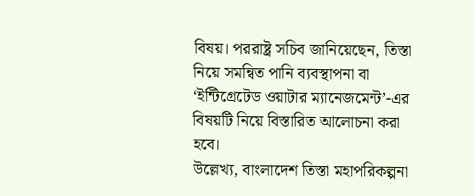বিষয়। পররাষ্ট্র সচিব জানিয়েছেন, তিস্তা নিয়ে সমন্বিত পানি ব্যবস্থাপনা বা ‘ইন্টিগ্রেটেড ওয়াটার ম্যানেজমেন্ট’-এর বিষয়টি নিয়ে বিস্তারিত আলোচনা করা হবে।
উল্লেখ্য, বাংলাদেশ তিস্তা মহাপরিকল্পনা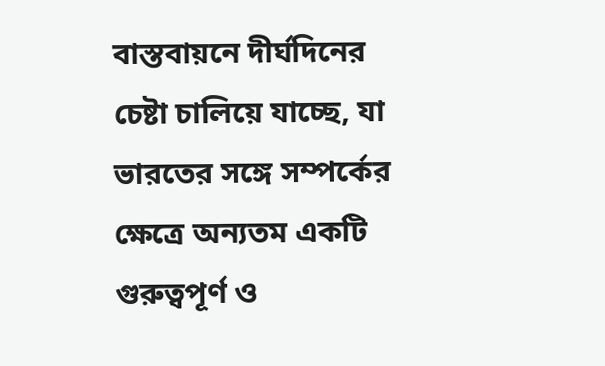বাস্তবায়নে দীর্ঘদিনের চেষ্টা চালিয়ে যাচ্ছে, যা ভারতের সঙ্গে সম্পর্কের ক্ষেত্রে অন্যতম একটি গুরুত্বপূর্ণ ও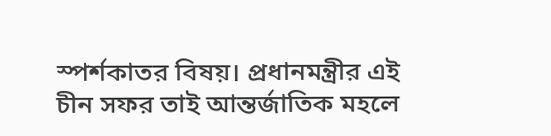স্পর্শকাতর বিষয়। প্রধানমন্ত্রীর এই চীন সফর তাই আন্তর্জাতিক মহলে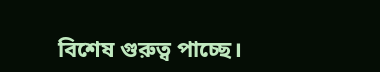বিশেষ গুরুত্ব পাচ্ছে।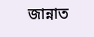জান্নাত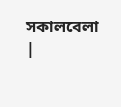সকালবেলা
|